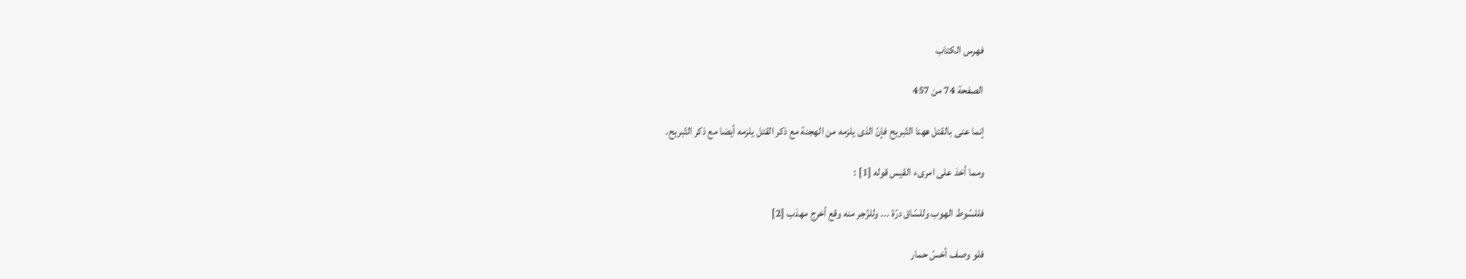فهرس الكتاب

الصفحة 74 من 457

إنما عنى بالقتل ههنا التّبريح فإنّ الذى يلزمه من الهجنة مع ذكر القتل يلزمه أيضا مع ذكر التّبريح.

ومما أخذ على امرىء القيس قوله [1] :

فللسّوط الهوب وللسّاق درّة ... وللزّجر منه وقع أخرج مهذب [2]

فلو وصف أخسّ حمار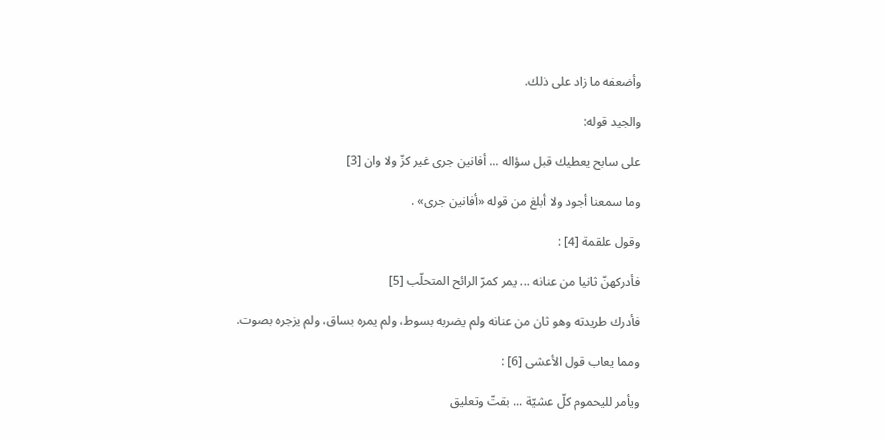وأضعفه ما زاد على ذلك.

والجيد قوله:

على سابح يعطيك قبل سؤاله ... أفانين جرى غير كزّ ولا وان [3]

وما سمعنا أجود ولا أبلغ من قوله «أفانين جرى» .

وقول علقمة [4] :

فأدركهنّ ثانيا من عنانه ... يمر كمرّ الرائح المتحلّب [5]

فأدرك طريدته وهو ثان من عنانه ولم يضربه بسوط، ولم يمره بساق، ولم يزجره بصوت.

ومما يعاب قول الأعشى [6] :

ويأمر لليحموم كلّ عشيّة ... بقتّ وتعليق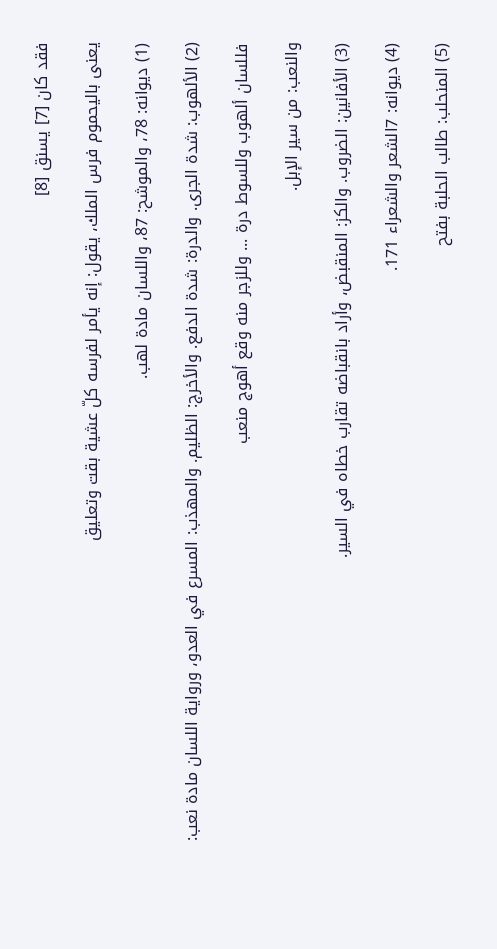فقد كان [7] يسنق [8]

يعنى باليحموم فرس الملك، يقول: إنه يأمر لفرسه كلّ عشية بقت وتعليق

(1) ديوانه: 78، والموشح: 87، واللسان مادة لهب.

(2) الألهوب: شدة الجرى. والدرة: شدة الدفع. والأخرج: الظليم. والمهذب: المسرع في العدو، ورواية اللسان مادة نعب:

فللسان ألهوب وللسوط درة ... وللزجر منه وقع أهوج منعب

والنعب: من سير الإبل.

(3) الأفانين: الضروب. والكز: المنقبض، وأراد بانقباضه تقارب خطاه في السير.

(4) ديوانه: 7الشعر والشعراء 171.

(5) المنحلب: طالب الحلبة بفتح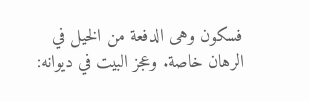فسكون وهى الدفعة من الخيل في الرهان خاصة. وعجز البيت في ديوانه: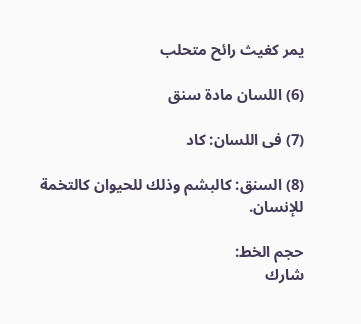يمر كغيث رائح متحلب

(6) اللسان مادة سنق

(7) فى اللسان: كاد

(8) السنق: كالبشم وذلك للحيوان كالتخمة للإنسان.

حجم الخط:
شارك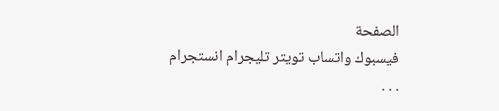الصفحة
فيسبوك واتساب تويتر تليجرام انستجرام
. . .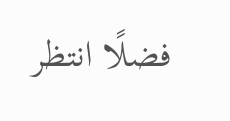فضلًا انتظر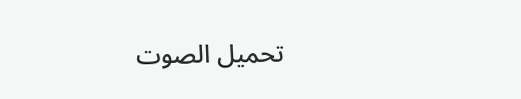تحميل الصوت